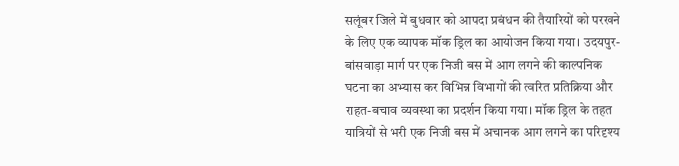सलूंबर जिले में बुधवार को आपदा प्रबंधन की तैयारियों को परखने के लिए एक व्यापक मॉक ड्रिल का आयोजन किया गया। उदयपुर-बांसवाड़ा मार्ग पर एक निजी बस में आग लगने की काल्पनिक घटना का अभ्यास कर विभिन्न विभागों की त्वरित प्रतिक्रिया और राहत-बचाव व्यवस्था का प्रदर्शन किया गया। मॉक ड्रिल के तहत यात्रियों से भरी एक निजी बस में अचानक आग लगने का परिदृश्य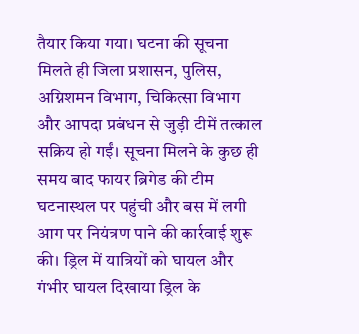तैयार किया गया। घटना की सूचना मिलते ही जिला प्रशासन, पुलिस, अग्निशमन विभाग, चिकित्सा विभाग और आपदा प्रबंधन से जुड़ी टीमें तत्काल सक्रिय हो गईं। सूचना मिलने के कुछ ही समय बाद फायर ब्रिगेड की टीम घटनास्थल पर पहुंची और बस में लगी आग पर नियंत्रण पाने की कार्रवाई शुरू की। ड्रिल में यात्रियों को घायल और गंभीर घायल दिखाया ड्रिल के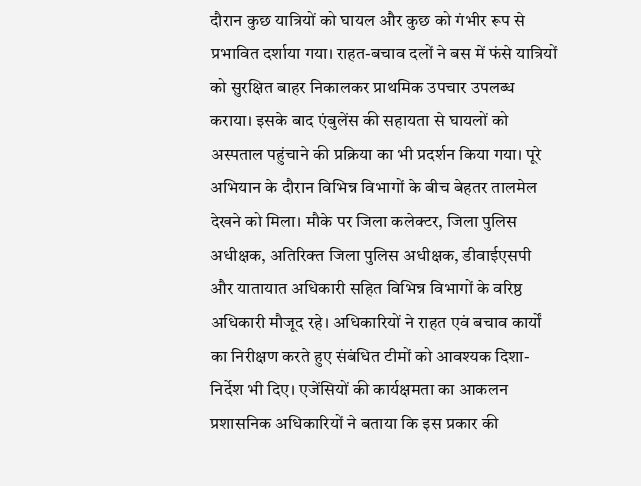दौरान कुछ यात्रियों को घायल और कुछ को गंभीर रूप से प्रभावित दर्शाया गया। राहत-बचाव दलों ने बस में फंसे यात्रियों को सुरक्षित बाहर निकालकर प्राथमिक उपचार उपलब्ध कराया। इसके बाद एंबुलेंस की सहायता से घायलों को अस्पताल पहुंचाने की प्रक्रिया का भी प्रदर्शन किया गया। पूरे अभियान के दौरान विभिन्न विभागों के बीच बेहतर तालमेल देखने को मिला। मौके पर जिला कलेक्टर, जिला पुलिस अधीक्षक, अतिरिक्त जिला पुलिस अधीक्षक, डीवाईएसपी और यातायात अधिकारी सहित विभिन्न विभागों के वरिष्ठ अधिकारी मौजूद रहे। अधिकारियों ने राहत एवं बचाव कार्यों का निरीक्षण करते हुए संबंधित टीमों को आवश्यक दिशा-निर्देश भी दिए। एजेंसियों की कार्यक्षमता का आकलन प्रशासनिक अधिकारियों ने बताया कि इस प्रकार की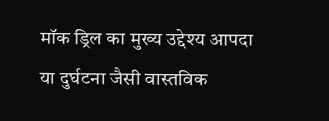मॉक ड्रिल का मुख्य उद्देश्य आपदा या दुर्घटना जैसी वास्तविक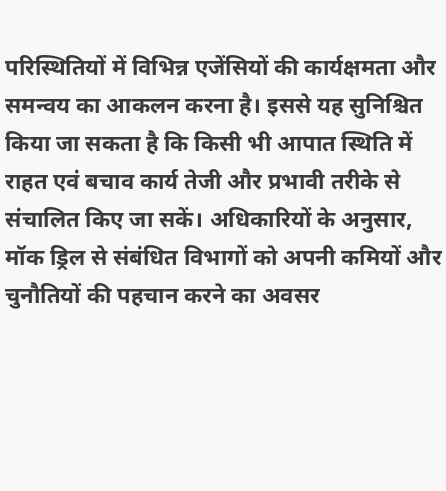परिस्थितियों में विभिन्न एजेंसियों की कार्यक्षमता और समन्वय का आकलन करना है। इससे यह सुनिश्चित किया जा सकता है कि किसी भी आपात स्थिति में राहत एवं बचाव कार्य तेजी और प्रभावी तरीके से संचालित किए जा सकें। अधिकारियों के अनुसार, मॉक ड्रिल से संबंधित विभागों को अपनी कमियों और चुनौतियों की पहचान करने का अवसर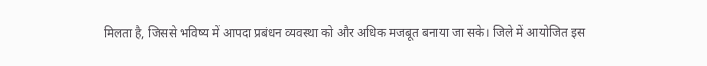मिलता है, जिससे भविष्य में आपदा प्रबंधन व्यवस्था को और अधिक मजबूत बनाया जा सके। जिले में आयोजित इस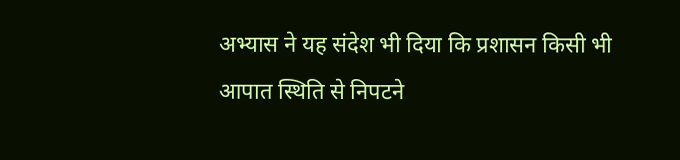अभ्यास ने यह संदेश भी दिया कि प्रशासन किसी भी आपात स्थिति से निपटने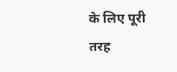के लिए पूरी तरह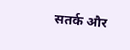सतर्क और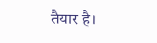तैयार है।